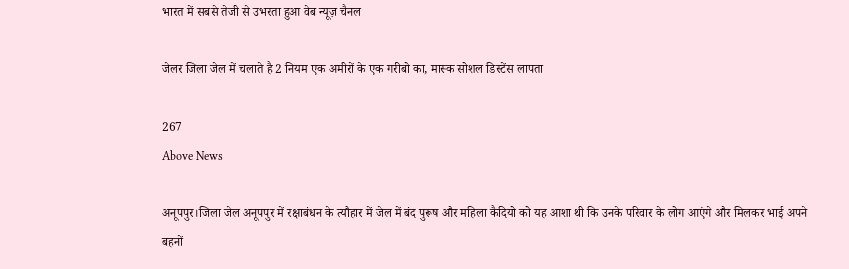भारत में सबसे तेजी से उभरता हुआ वेब न्यूज़ चैनल

जेलर जिला जेल में चलाते है 2 नियम एक अमीरों के एक गरीबो का, मास्क सोशल डिस्टेंस लापता

267
Above News

अनूपपुर।जिला जेल अनूपपुर में रक्षाबंधन के त्यौहार में जेल में बंद पुरूष और महिला कैदियो को यह आशा थी कि उनके परिवार के लोग आएंगे और मिलकर भाई अपने बहनों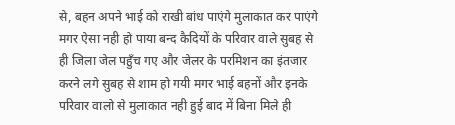से, बहन अपने भाई को राखी बांध पाएंगे मुलाकात कर पाएंगे मगर ऐसा नही हो पाया बन्द कैदियों के परिवार वाले सुबह से ही जिला जेल पहुँच गए और जेलर के परमिशन का इंतजार करने लगे सुबह से शाम हो गयी मगर भाई बहनों और इनके परिवार वालो से मुलाकात नही हुई बाद में बिना मिले ही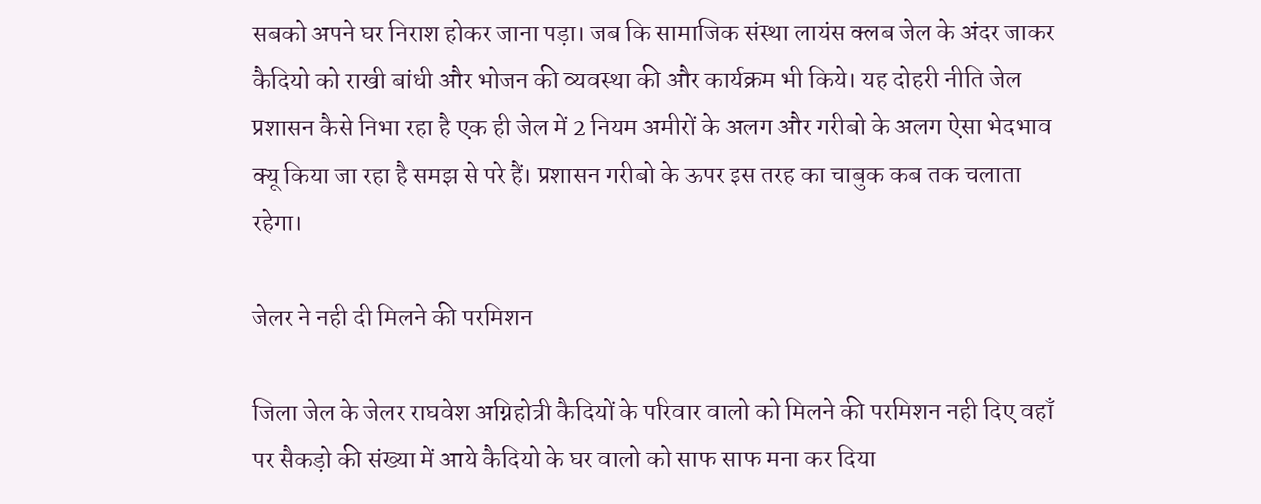सबको अपने घर निराश होकर जाना पड़ा। जब कि सामाजिक संस्था लायंस क्लब जेल के अंदर जाकर कैदियो को राखी बांधी और भोजन की व्यवस्था की और कार्यक्रम भी किये। यह दोहरी नीति जेल प्रशासन कैसे निभा रहा है एक ही जेल में 2 नियम अमीरों के अलग और गरीबो के अलग ऐसा भेदभाव क्यू किया जा रहा है समझ से परे हैं। प्रशासन गरीबो के ऊपर इस तरह का चाबुक कब तक चलाता रहेगा।

जेलर ने नही दी मिलने की परमिशन

जिला जेल के जेलर राघवेश अग्निहोत्री कैदियों के परिवार वालो को मिलने की परमिशन नही दिए वहाँ पर सैकड़ो की संख्या में आये कैदियो के घर वालो को साफ साफ मना कर दिया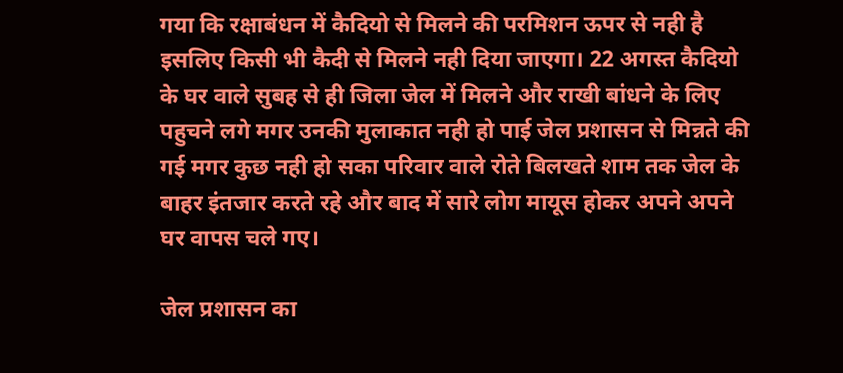गया कि रक्षाबंधन में कैदियो से मिलने की परमिशन ऊपर से नही है इसलिए किसी भी कैदी से मिलने नही दिया जाएगा। 22 अगस्त कैदियो के घर वाले सुबह से ही जिला जेल में मिलने और राखी बांधने के लिए पहुचने लगे मगर उनकी मुलाकात नही हो पाई जेल प्रशासन से मिन्नते की गई मगर कुछ नही हो सका परिवार वाले रोते बिलखते शाम तक जेल के बाहर इंतजार करते रहे और बाद में सारे लोग मायूस होकर अपने अपने घर वापस चले गए।

जेल प्रशासन का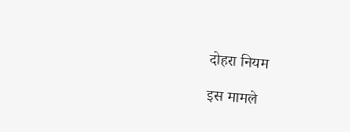दोहरा नियम

इस मामले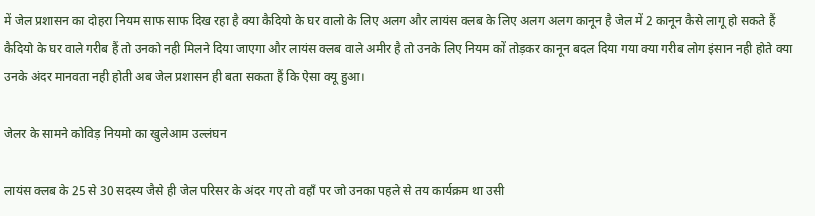में जेल प्रशासन का दोहरा नियम साफ साफ दिख रहा है क्या कैदियो के घर वालो के लिए अलग और लायंस क्लब के लिए अलग अलग कानून है जेल में 2 कानून कैसे लागू हो सकते हैं कैदियो के घर वाले गरीब हैं तो उनको नही मिलने दिया जाएगा और लायंस क्लब वाले अमीर है तो उनके लिए नियम कों तोड़कर कानून बदल दिया गया क्या गरीब लोग इंसान नही होते क्या उनके अंदर मानवता नही होती अब जेल प्रशासन ही बता सकता हैं कि ऐसा क्यू हुआ।

जेलर के सामने कोविड़ नियमो का खुलेआम उल्लंघन

लायंस क्लब के 25 से 30 सदस्य जैसे ही जेल परिसर के अंदर गए तो वहाँ पर जो उनका पहले से तय कार्यक्रम था उसी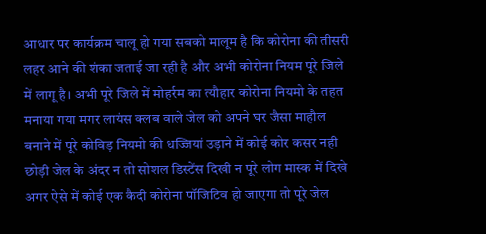आधार पर कार्यक्रम चालू हो गया सबको मालूम है कि कोरोना की तीसरी लहर आने की शंका जताई जा रही है और अभी कोरोना नियम पूरे जिले में लागू है। अभी पूरे जिले में मोहर्रम का त्यौहार कोरोना नियमो के तहत मनाया गया मगर लायंस क्लब वाले जेल को अपने घर जैसा माहौल बनाने में पूरे कोविड़ नियमो की धज्जियां उड़ाने में कोई कोर कसर नही छोड़ी जेल के अंदर न तो सोशल डिस्टेंस दिखी न पूरे लोग मास्क में दिखे अगर ऐसे में कोई एक कैदी कोरोना पॉजिटिव हो जाएगा तो पूरे जेल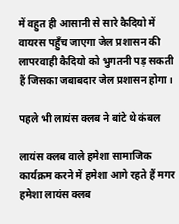में वहुत ही आसानी से सारे कैदियो में वायरस पहुँच जाएगा जेल प्रशासन की लापरवाही कैदियो को भुगतनी पड़ सकती हैं जिसका जबाबदार जेल प्रशासन होगा।

पहले भी लायंस क्लब ने बांटे थे कंबल

लायंस क्लब वाले हमेशा सामाजिक कार्यक्रम करने में हमेशा आगे रहते हैं मगर हमेशा लायंस क्लब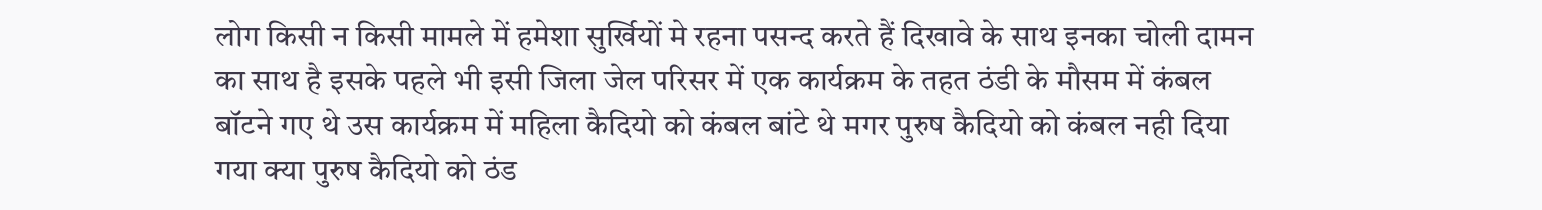लोग किसी न किसी मामले में हमेशा सुर्खियों मे रहना पसन्द करते हैं दिखावे के साथ इनका चोली दामन का साथ है इसके पहले भी इसी जिला जेल परिसर में एक कार्यक्रम के तहत ठंडी के मौसम में कंबल बॉटने गए थे उस कार्यक्रम में महिला कैदियो को कंबल बांटे थे मगर पुरुष कैदियो को कंबल नही दिया गया क्या पुरुष कैदियो को ठंड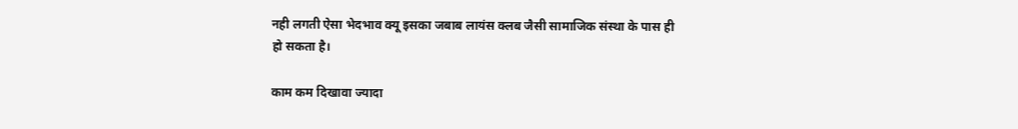नही लगती ऐसा भेदभाव क्यू इसका जबाब लायंस क्लब जैसी सामाजिक संस्था के पास ही हो सकता है।

काम कम दिखावा ज्यादा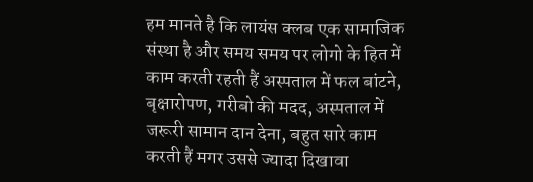हम मानते है कि लायंस क्लब एक सामाजिक संस्था है और समय समय पर लोगो के हित में काम करती रहती हैं अस्पताल में फल बांटने, बृक्षारोपण, गरीबो की मदद, अस्पताल में जरूरी सामान दान देना, बहुत सारे काम करती हैं मगर उससे ज्यादा दिखावा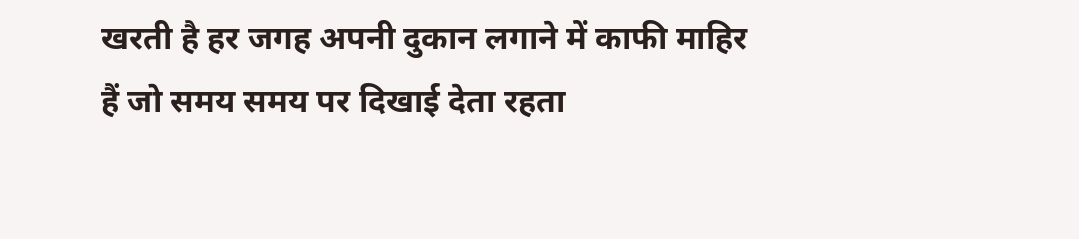खरती है हर जगह अपनी दुकान लगाने में काफी माहिर हैं जो समय समय पर दिखाई देता रहता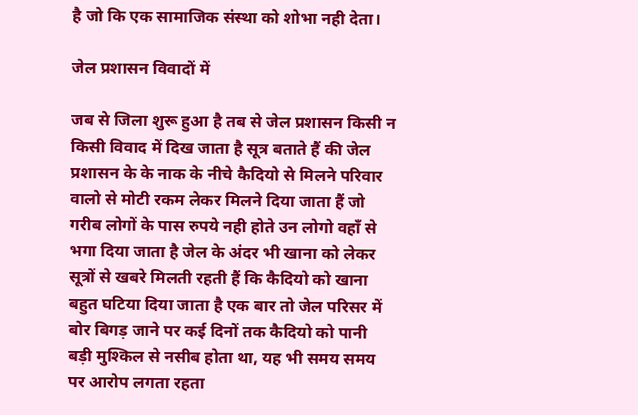है जो कि एक सामाजिक संस्था को शोभा नही देता।

जेल प्रशासन विवादों में

जब से जिला शुरू हुआ है तब से जेल प्रशासन किसी न किसी विवाद में दिख जाता है सूत्र बताते हैं की जेल प्रशासन के के नाक के नीचे कैदियो से मिलने परिवार वालो से मोटी रकम लेकर मिलने दिया जाता हैं जो गरीब लोगों के पास रुपये नही होते उन लोगो वहाँ से भगा दिया जाता है जेल के अंदर भी खाना को लेकर सूत्रों से खबरे मिलती रहती हैं कि कैदियो को खाना बहुत घटिया दिया जाता है एक बार तो जेल परिसर में बोर बिगड़ जाने पर कई दिनों तक कैदियो को पानी बड़ी मुश्किल से नसीब होता था, यह भी समय समय पर आरोप लगता रहता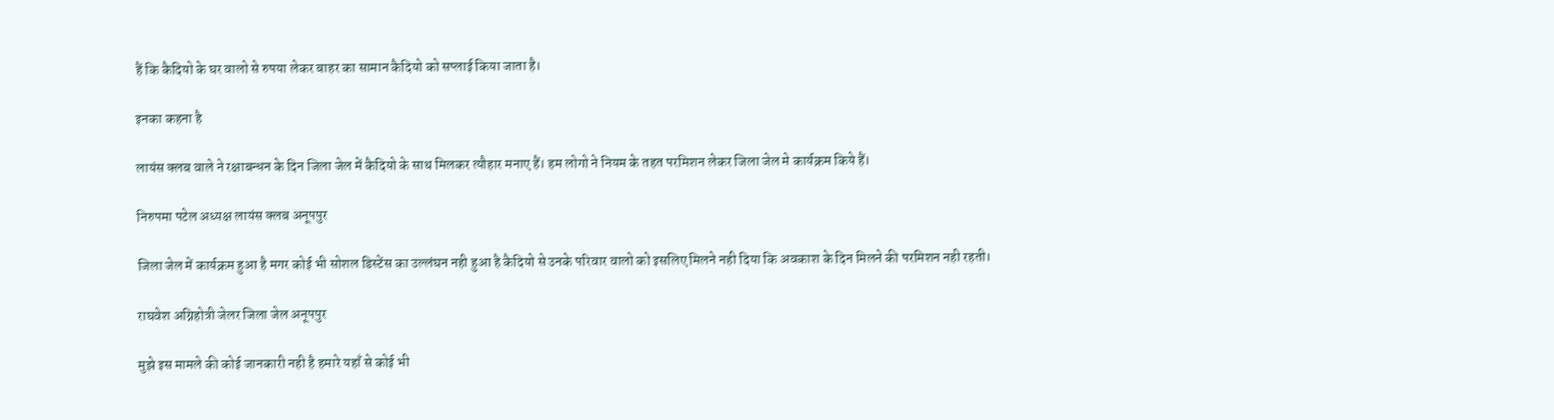हैं कि कैदियो के घर वालो से रुपया लेकर बाहर का सामान कैदियो को सप्लाई किया जाता है।

इनका कहना है

लायंस क्लब वाले ने रक्षाबन्धन के दिन जिला जेल में कैदियो के साथ मिलकर त्यौहार मनाए हैं। हम लोगो ने नियम के तहत परमिशन लेकर जिला जेल मे कार्यक्रम किये हैं।

निरुपमा पटेल अध्यक्ष लायंस क्लब अनूपपुर

जिला जेल में कार्यक्रम हुआ है मगर कोई भी सोशल डिस्टेंस का उल्लंघन नही हुआ है कैदियो से उनके परिवार वालो को इसलिए मिलने नही दिया कि अवकाश के दिन मिलने की परमिशन नही रहती।

राघवेश अग्निहोत्री जेलर जिला जेल अनूपपुर

मुझे इस मामले की कोई जानकारी नही है हमारे यहाँ से कोई भी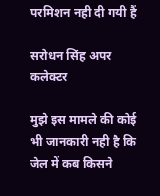परमिशन नही दी गयी हैं

सरोधन सिंह अपर कलेक्टर

मुझे इस मामले की कोई भी जानकारी नही है कि जेल में कब किसने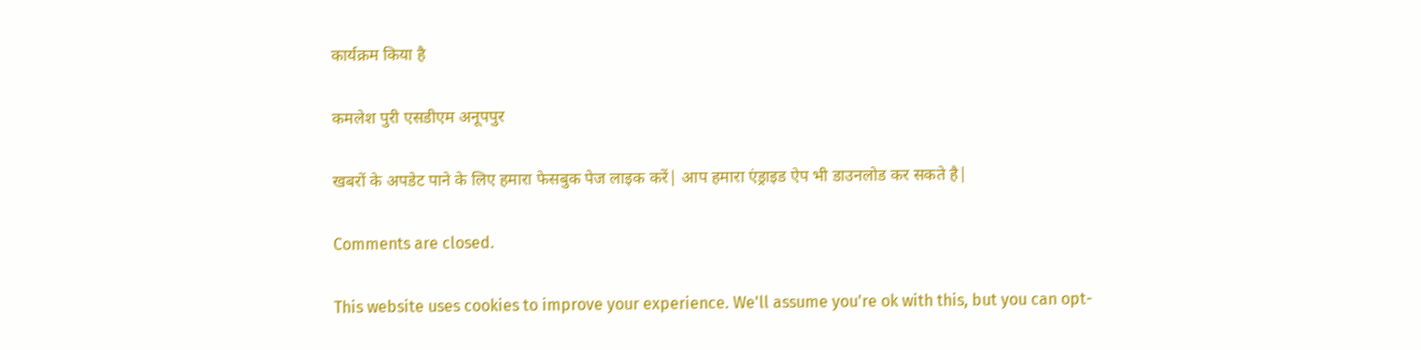कार्यक्रम किया है

कमलेश पुरी एसडीएम अनूपपुर

खबरों के अपडेट पाने के लिए हमारा फेसबुक पेज लाइक करें| आप हमारा एंड्राइड ऐप भी डाउनलोड कर सकते है|

Comments are closed.

This website uses cookies to improve your experience. We'll assume you're ok with this, but you can opt-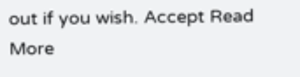out if you wish. Accept Read More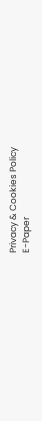Privacy & Cookies Policy
E-Paper